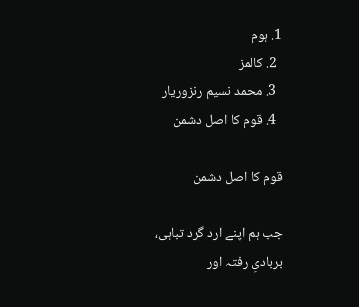1. ہوم
  2. کالمز
  3. محمد نسیم رنزوریار
  4. قوم کا اصل دشمن

قوم کا اصل دشمن

جب ہم اپنے ارد گرد تباہی، بربادیِ رفتہ اور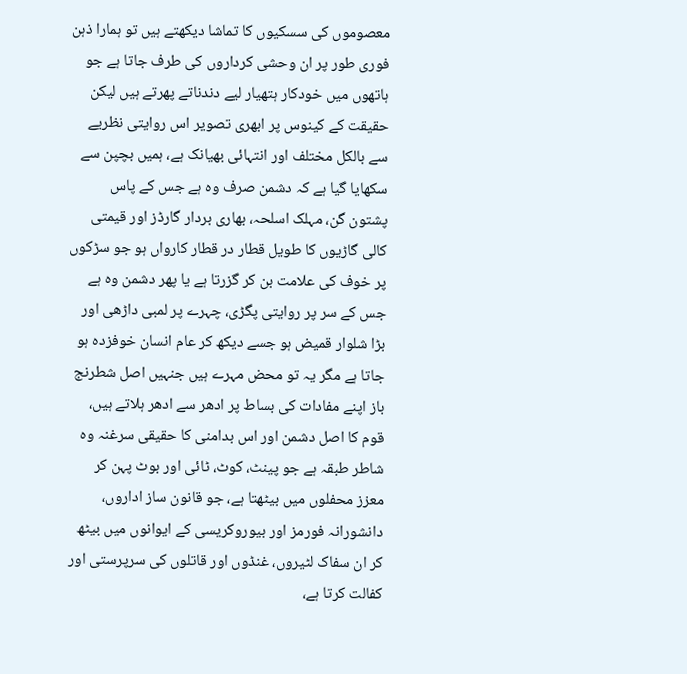معصوموں کی سسکیوں کا تماشا دیکھتے ہیں تو ہمارا ذہن فوری طور پر ان وحشی کرداروں کی طرف جاتا ہے جو ہاتھوں میں خودکار ہتھیار لیے دندناتے پھرتے ہیں لیکن حقیقت کے کینوس پر ابھری تصویر اس روایتی نظریے سے بالکل مختلف اور انتہائی بھیانک ہے، ہمیں بچپن سے سکھایا گیا ہے کہ دشمن صرف وہ ہے جس کے پاس پشتون گن، مہلک اسلحہ، بھاری بردار گارڈز اور قیمتی کالی گاڑیوں کا طویل قطار در قطار کارواں ہو جو سڑکوں پر خوف کی علامت بن کر گزرتا ہے یا پھر دشمن وہ ہے جس کے سر پر روایتی پگڑی، چہرے پر لمبی داڑھی اور بڑا شلوار قمیض ہو جسے دیکھ کر عام انسان خوفزدہ ہو جاتا ہے مگر یہ تو محض مہرے ہیں جنہیں اصل شطرنج باز اپنے مفادات کی بساط پر ادھر سے ادھر ہلاتے ہیں، قوم کا اصل دشمن اور اس بدامنی کا حقیقی سرغنہ وہ شاطر طبقہ ہے جو پینٹ، کوٹ، ٹائی اور بوٹ پہن کر معزز محفلوں میں بیٹھتا ہے، جو قانون ساز اداروں، دانشورانہ فورمز اور بیوروکریسی کے ایوانوں میں بیٹھ کر ان سفاک لٹیروں، غنڈوں اور قاتلوں کی سرپرستی اور کفالت کرتا ہے،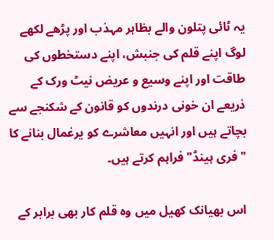یہ ٹائی پتلون والے بظاہر مہذب اور پڑھے لکھے لوگ اپنے قلم کی جنبش، اپنے دستخطوں کی طاقت اور اپنے وسیع و عریض نیٹ ورک کے ذریعے ان خونی درندوں کو قانون کے شکنجے سے بچاتے ہیں اور انہیں معاشرے کو یرغمال بنانے کا "فری ہینڈ" فراہم کرتے ہیں۔

اس بھیانک کھیل میں وہ قلم کار بھی برابر کے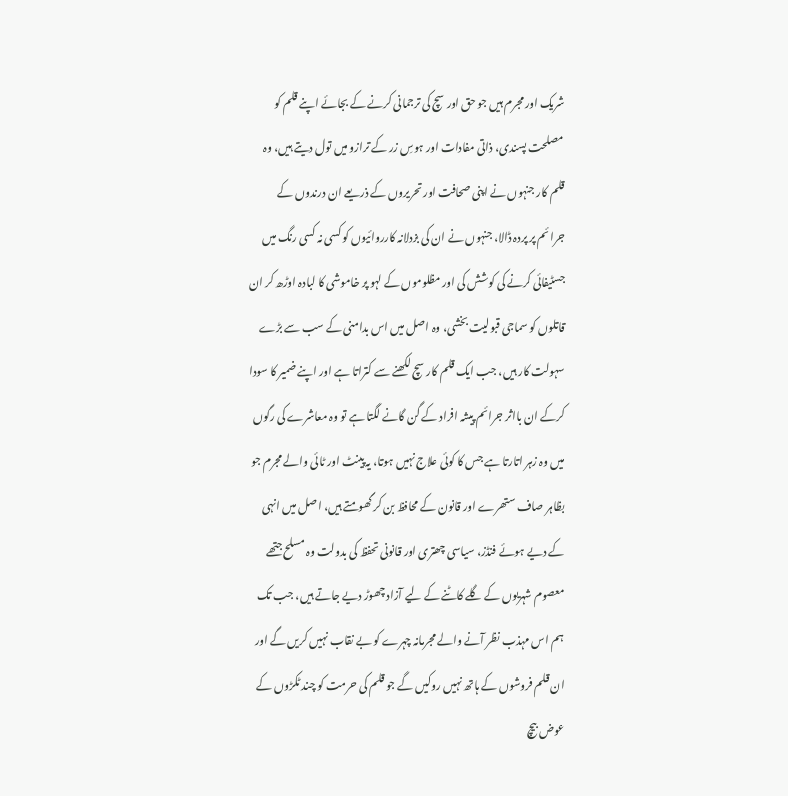شریک اور مجرم ہیں جو حق اور سچ کی ترجمانی کرنے کے بجائے اپنے قلم کو مصلحت پسندی، ذاتی مفادات اور ہوسِ زر کے ترازو میں تول دیتے ہیں، وہ قلم کار جنہوں نے اپنی صحافت اور تحریروں کے ذریعے ان درندوں کے جرائم پر پردہ ڈالا، جنہوں نے ان کی بزدلانہ کارروائیوں کو کسی نہ کسی رنگ میں جسٹیفائی کرنے کی کوشش کی اور مظلوموں کے لہو پر خاموشی کا لبادہ اوڑھ کر ان قاتلوں کو سماجی قبولیت بخشی، وہ اصل میں اس بدامنی کے سب سے بڑے سہولت کار ہیں، جب ایک قلم کار سچ لکھنے سے کتراتا ہے اور اپنے ضمیر کا سودا کرکے ان بااثر جرائم پیشہ افراد کے گن گانے لگتا ہے تو وہ معاشرے کی رگوں میں وہ زہر اتارتا ہے جس کا کوئی علاج نہیں ہوتا، یہ پینٹ اور ٹائی والے مجرم جو بظاہر صاف ستھرے اور قانون کے محافظ بن کر گھومتے ہیں، اصل میں انہی کے دیے ہوئے فنڈز، سیاسی چھتری اور قانونی تحفظ کی بدولت وہ مسلح جتھے معصوم شہریوں کے گلے کاٹنے کے لیے آزاد چھوڑ دیے جاتے ہیں، جب تک ہم اس مہذب نظر آنے والے مجرمانہ چہرے کو بے نقاب نہیں کریں گے اور ان قلم فروشوں کے ہاتھ نہیں روکیں گے جو قلم کی حرمت کو چند ٹکڑوں کے عوض بیچ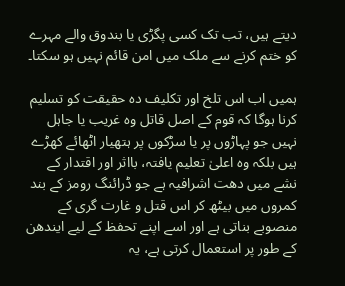دیتے ہیں، تب تک کسی پگڑی یا بندوق والے مہرے کو ختم کرنے سے ملک میں امن قائم نہیں ہو سکتا۔

ہمیں اب اس تلخ اور تکلیف دہ حقیقت کو تسلیم کرنا ہوگا کہ قوم کے اصل قاتل وہ غریب یا جاہل نہیں جو پہاڑوں پر یا سڑکوں پر ہتھیار اٹھائے کھڑے ہیں بلکہ وہ اعلیٰ تعلیم یافتہ، بااثر اور اقتدار کے نشے میں دھت اشرافیہ ہے جو ڈرائنگ رومز کے بند کمروں میں بیٹھ کر اس قتل و غارت گری کے منصوبے بناتی ہے اور اسے اپنے تحفظ کے لیے ایندھن کے طور پر استعمال کرتی ہے، یہ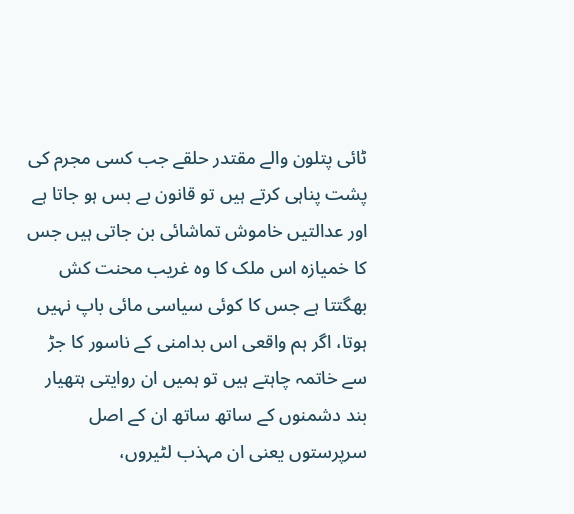ٹائی پتلون والے مقتدر حلقے جب کسی مجرم کی پشت پناہی کرتے ہیں تو قانون بے بس ہو جاتا ہے اور عدالتیں خاموش تماشائی بن جاتی ہیں جس کا خمیازہ اس ملک کا وہ غریب محنت کش بھگتتا ہے جس کا کوئی سیاسی مائی باپ نہیں ہوتا، اگر ہم واقعی اس بدامنی کے ناسور کا جڑ سے خاتمہ چاہتے ہیں تو ہمیں ان روایتی ہتھیار بند دشمنوں کے ساتھ ساتھ ان کے اصل سرپرستوں یعنی ان مہذب لٹیروں،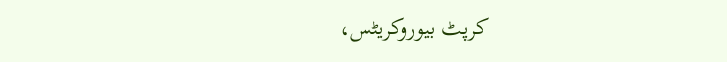کرپٹ بیوروکریٹس،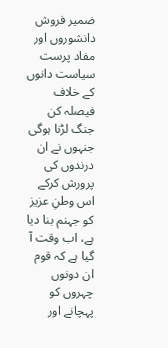ضمیر فروش دانشوروں اور مفاد پرست سیاست دانوں کے خلاف فیصلہ کن جنگ لڑنا ہوگی جنہوں نے ان درندوں کی پرورش کرکے اس وطنِ عزیز کو جہنم بنا دیا ہے، اب وقت آ گیا ہے کہ قوم ان دونوں چہروں کو پہچانے اور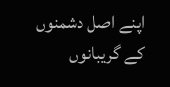اپنے اصل دشمنوں کے گریبانوں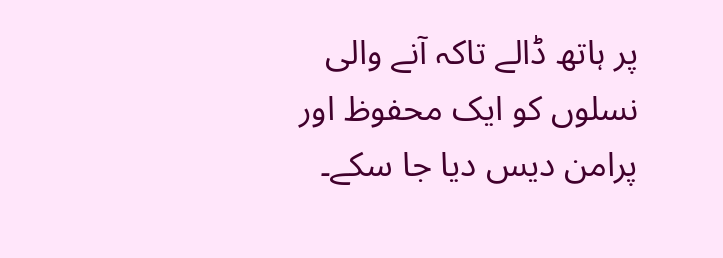پر ہاتھ ڈالے تاکہ آنے والی نسلوں کو ایک محفوظ اور پرامن دیس دیا جا سکے۔